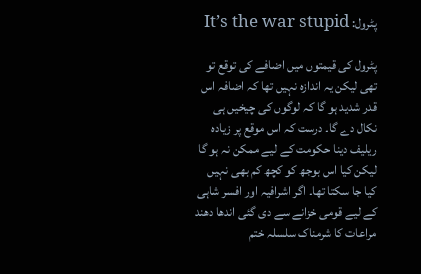پٹرول: It’s the war stupid

پٹرول کی قیمتوں میں اضافے کی توقع تو تھی لیکن یہ اندازہ نہیں تھا کہ اضافہ اس قدر شدید ہو گا کہ لوگوں کی چیخیں ہی نکال دے گا۔ درست کہ اس موقع پر زیادہ ریلیف دینا حکومت کے لیے ممکن نہ ہو گا لیکن کیا اس بوجھ کو کچھ کم بھی نہیں کیا جا سکتا تھا۔ اگر اشرافیہ اور افسر شاہی کے لیے قومی خزانے سے دی گئی اندھا دھند مراعات کا شرمناک سلسلہ ختم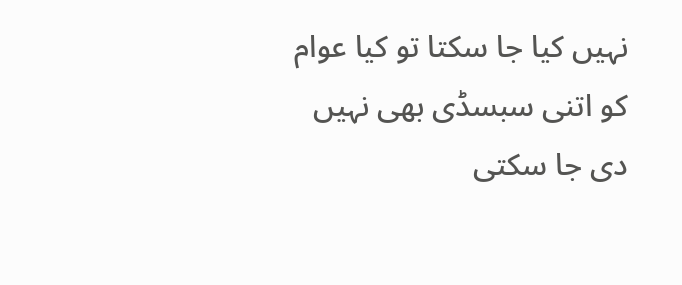نہیں کیا جا سکتا تو کیا عوام کو اتنی سبسڈی بھی نہیں دی جا سکتی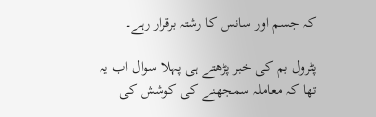کہ جسم اور سانس کا رشتہ برقرار رہے۔

پٹرول بم کی خبر پڑھتے ہی پہلا سوال اب یہ تھا کہ معاملہ سمجھنے کی کوشش کی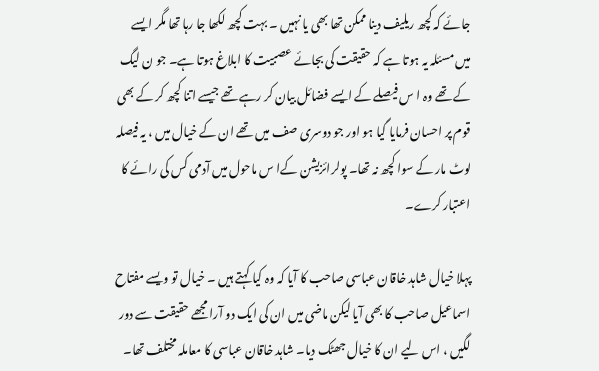جائے کہ کچھ ریلیف دینا ممکن تھا بھی یا نہیں ۔ بہت کچھ لکھا جا رہا تھا مگر ایسے میں مسئلہ یہ ہوتا ہے کہ حقیقت کی بجائے عصبیت کا ابلاغ ہوتا ہے۔ جو ن لیگ کے تھے وہ ا س فیصلے کے ایسے فضائل بیان کر رہے تھے جیسے اتنا کچھ کر کے بھی قوم پر احسان فرمایا گیا ہو اور جو دوسری صف میں تھے ان کے خیال میں ، یہ فیصلہ لوٹ مار کے سوا کچھ نہ تھا۔ پولرائزیشن کےا س ماحول میں آدمی کس کی رائے کا اعتبار کرے۔

پہلا خیال شاہد خاقان عباسی صاحب کا آیا کہ وہ کیا کہتے ہیں ۔ خیال تو ویسے مفتاح اسماعیل صاحب کا بھی آیا لیکن ماضی میں ان کی ایک دو آرا مجھے حقیقت سے دور لگیں ، اس لیے ان کا خیال جھٹک دیا۔ شاہد خاقان عباسی کا معاملہ مختلف تھا۔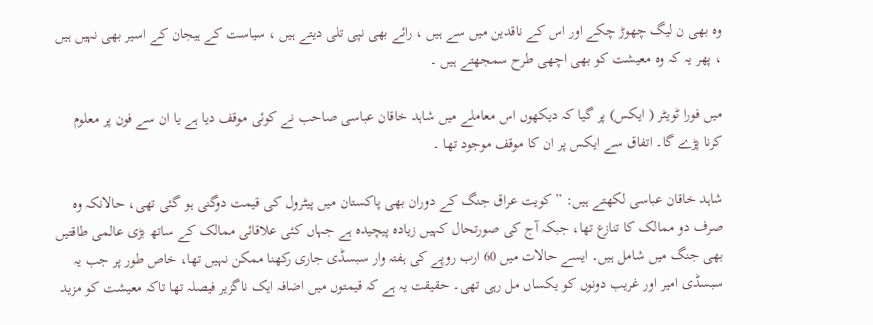وہ بھی ن لیگ چھوڑ چکے اور اس کے ناقدین میں سے ہیں ، رائے بھی نپی تلی دیتے ہیں ، سیاست کے ہیجان کے اسیر بھی نہیں ہیں ، پھر یہ کہ وہ معیشت کو بھی اچھی طرح سمجھتے ہیں ۔

میں فورا ٹویٹر ( ایکس) پر گیا کہ دیکھوں اس معاملے میں شاہد خاقان عباسی صاحب نے کوئی موقف دیا ہے یا ان سے فون پر معلوم کرنا پڑے گا۔ اتفاق سے ایکس پر ان کا موقف موجود تھا ۔

شاہد خاقان عباسی لکھتے ہیں: ” کویت عراق جنگ کے دوران بھی پاکستان میں پیٹرول کی قیمت دوگنی ہو گئی تھی، حالانکہ وہ صرف دو ممالک کا تنازع تھا، جبکہ آج کی صورتحال کہیں زیادہ پیچیدہ ہے جہاں کئی علاقائی ممالک کے ساتھ بڑی عالمی طاقتیں بھی جنگ میں شامل ہیں۔ ایسے حالات میں 60 ارب روپے کی ہفتہ وار سبسڈی جاری رکھنا ممکن نہیں تھا، خاص طور پر جب یہ سبسڈی امیر اور غریب دونوں کو یکساں مل رہی تھی۔ حقیقت یہ ہے کہ قیمتوں میں اضافہ ایک ناگزیر فیصلہ تھا تاکہ معیشت کو مزید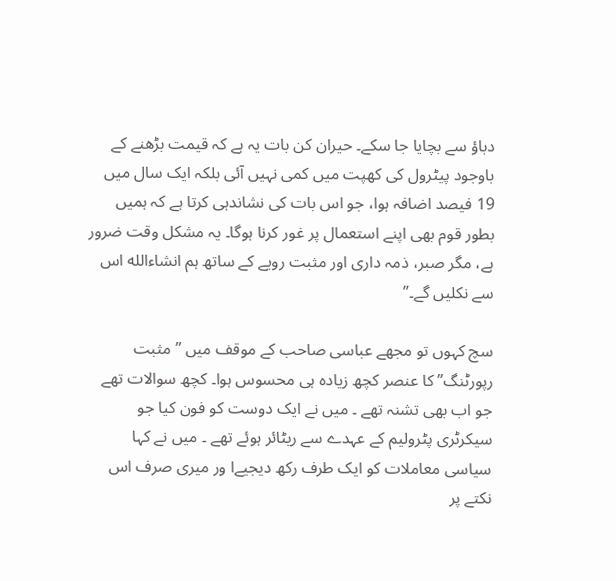دباؤ سے بچایا جا سکے۔ حیران کن بات یہ ہے کہ قیمت بڑھنے کے باوجود پیٹرول کی کھپت میں کمی نہیں آئی بلکہ ایک سال میں 19 فیصد اضافہ ہوا، جو اس بات کی نشاندہی کرتا ہے کہ ہمیں بطور قوم بھی اپنے استعمال پر غور کرنا ہوگا۔ یہ مشکل وقت ضرور ہے، مگر صبر، ذمہ داری اور مثبت رویے کے ساتھ ہم انشاءالله اس سے نکلیں گے۔”

سچ کہوں تو مجھے عباسی صاحب کے موقف میں ” مثبت رپورٹنگ” کا عنصر کچھ زیادہ ہی محسوس ہوا۔ کچھ سوالات تھے جو اب بھی تشنہ تھے ۔ میں نے ایک دوست کو فون کیا جو سیکرٹری پٹرولیم کے عہدے سے ریٹائر ہوئے تھے ۔ میں نے کہا سیاسی معاملات کو ایک طرف رکھ دیجیےا ور میری صرف اس نکتے پر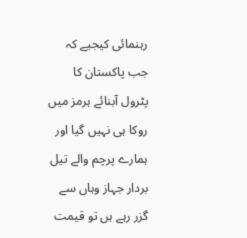رہنمائی کیجیے کہ جب پاکستان کا پٹرول آبنائے ہرمز میں روکا ہی نہیں گیا اور ہمارے پرچم والے تیل بردار جہاز وہاں سے گزر رہے ہں تو قیمت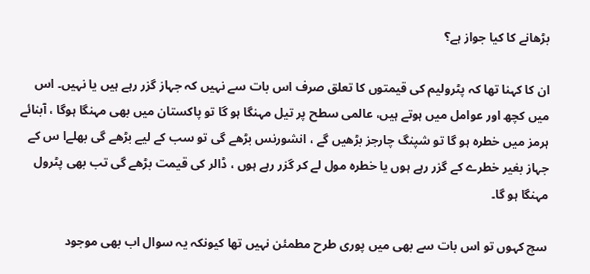بڑھانے کا کیا جواز ہے؟

ان کا کہنا تھا کہ پٹرولیم کی قیمتوں کا تعلق صرف اس بات سے نہیں کہ جہاز گزر رہے ہیں یا نہیں۔ اس میں کچھ اور عوامل میں ہوتے ہیں، عالمی سطح پر تیل مہنگا ہو گا تو پاکستان میں بھی مہنگا ہوگا ، آبنائے ہرمز میں خطرہ ہو گا تو شپنگ چارجز بڑھیں گے ، انشورنس بڑھے گی تو سب کے لیے بڑھے گی بھلےا س کے جہاز بغیر خطرے کے گزر رہے ہوں یا خطرہ مول لے کر گزر رہے ہوں ، ڈالر کی قیمت بڑھے گی تب بھی پٹرول مہنگا ہو گا۔

سچ کہوں تو اس بات سے بھی میں پوری طرح مطمئن نہیں تھا کیونکہ یہ سوال اب بھی موجود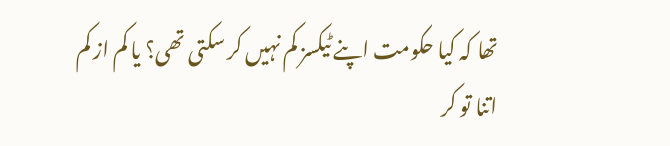تھا کہ کیا حکومت اپنے ٹیکسز کم نہیں کر سکتی تھی؟ یا کم از کم اتنا تو کر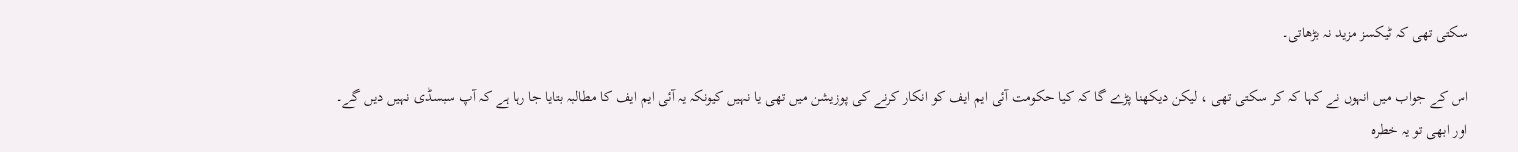سکتی تھی کہ ٹیکسز مزید نہ بڑھاتی۔

اس کے جواب میں انہوں نے کہا کہ کر سکتی تھی ، لیکن دیکھنا پڑے گا کہ کیا حکومت آئی ایم ایف کو انکار کرنے کی پوزیشن میں تھی یا نہیں کیونکہ یہ آئی ایم ایف کا مطالبہ بتایا جا رہا ہے کہ آپ سبسڈی نہیں دیں گے۔ اور ابھی تو یہ خطرہ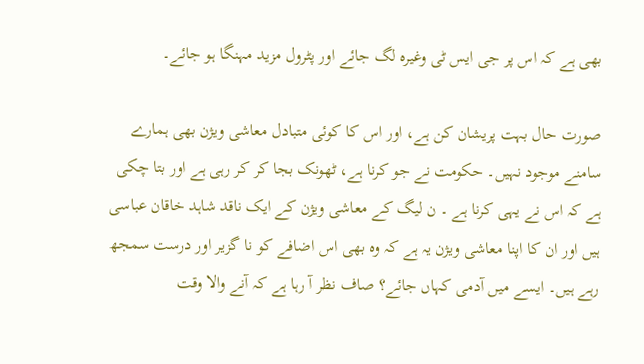بھی ہے کہ اس پر جی ایس ٹی وغیرہ لگ جائے اور پٹرول مزید مہنگا ہو جائے۔

صورت حال بہت پریشان کن ہے، اور اس کا کوئی متبادل معاشی ویژن بھی ہمارے سامنے موجود نہیں۔ حکومت نے جو کرنا ہے، ٹھونک بجا کر کر رہی ہے اور بتا چکی ہے کہ اس نے یہی کرنا ہے ۔ ن لیگ کے معاشی ویژن کے ایک ناقد شاہد خاقان عباسی ہیں اور ان کا اپنا معاشی ویژن یہ ہے کہ وہ بھی اس اضافے کو نا گزیر اور درست سمجھ رہے ہیں۔ ایسے میں آدمی کہاں جائے؟ صاف نظر آ رہا ہے کہ آنے والا وقت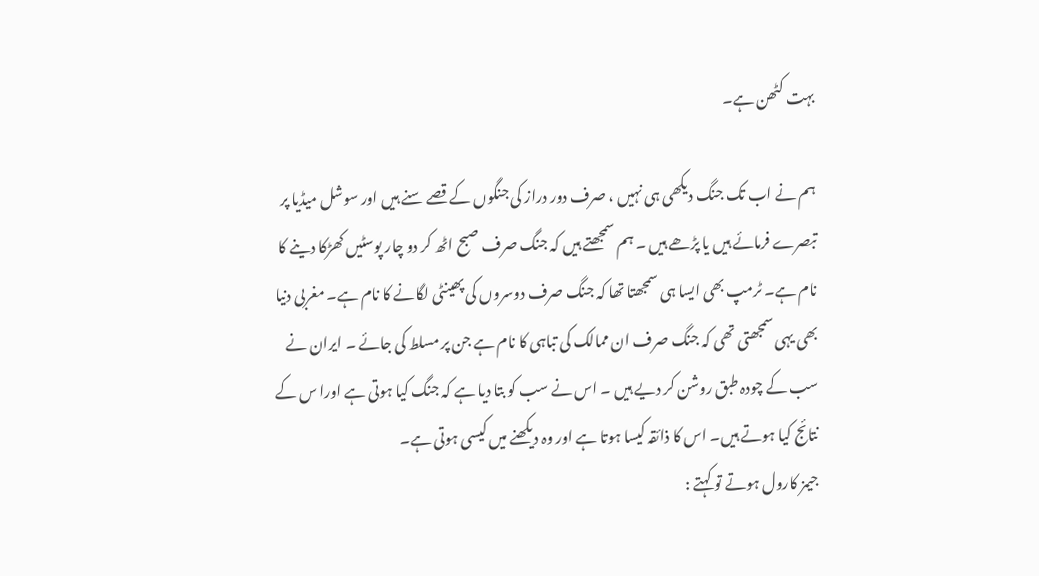بہت کٹھن ہے۔

ہم نے اب تک جنگ دیکھی ہی نہیں ، صرف دور دراز کی جنگوں کے قصے سنے ہیں اور سوشل میڈیا پر تبصرے فرمائے ہیں یا پڑھے ہیں ۔ ہم سمجھتے ہیں کہ جنگ صرف صبح اٹھ کر دو چار پوسٹیں کھڑکا دینے کا نام ہے۔ ٹرمپ بھی ایسا ہی سمجھتا تھا کہ جنگ صرف دوسروں کی پھینٹی لگانے کا نام ہے۔ مغربی دنیا بھی یہی سمجھتی تھی کہ جنگ صرف ان ممالک کی تباہی کا نام ہے جن پر مسلط کی جائے ۔ ایران نے سب کے چودہ طبق روشن کر دیے ہیں ۔ اس نے سب کو بتا دیا ہے کہ جنگ کیا ہوتی ہے اورا س کے نتائج کیا ہوتے ہیں۔ اس کا ذائقہ کیسا ہوتا ہے اور وہ دیکھنے میں کیسی ہوتی ہے۔
جیمز کارول ہوتے تو کہتے :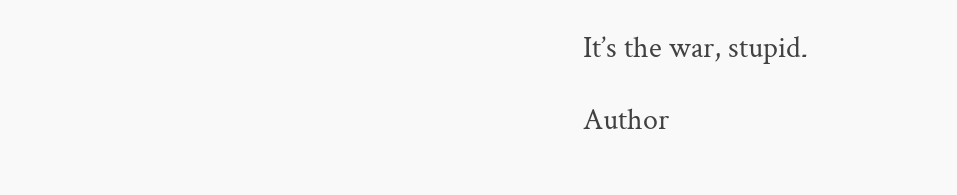It’s the war, stupid۔

Author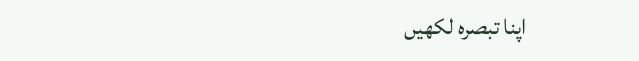اپنا تبصرہ لکھیں